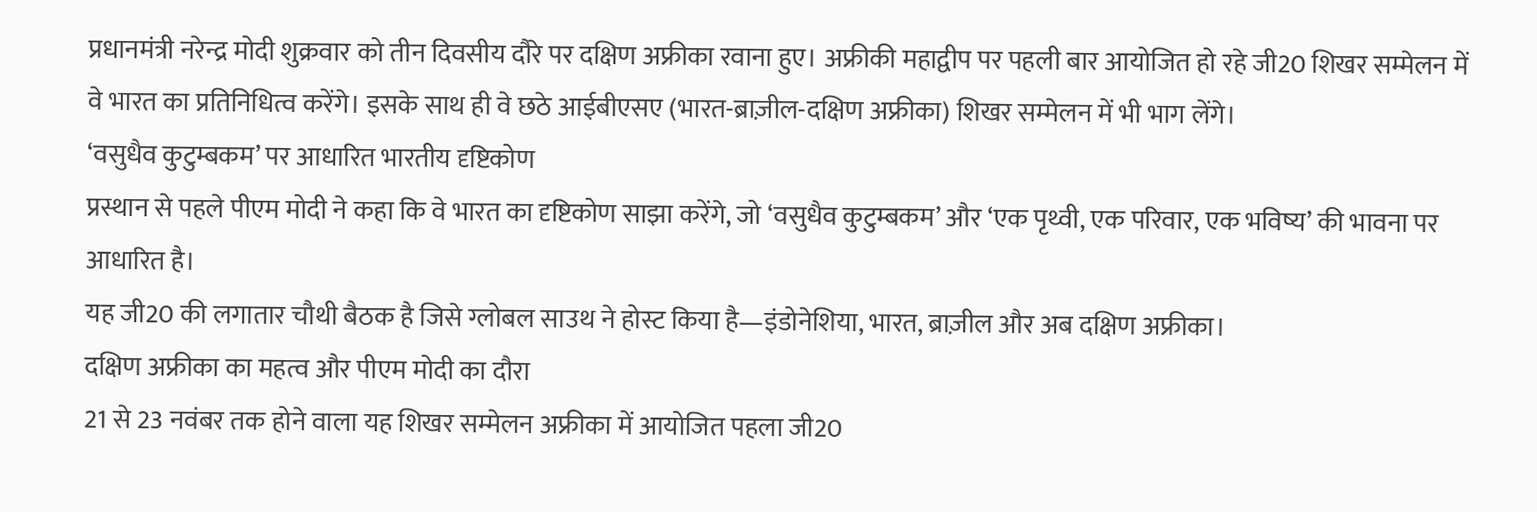प्रधानमंत्री नरेन्द्र मोदी शुक्रवार को तीन दिवसीय दौरे पर दक्षिण अफ्रीका रवाना हुए। अफ्रीकी महाद्वीप पर पहली बार आयोजित हो रहे जी20 शिखर सम्मेलन में वे भारत का प्रतिनिधित्व करेंगे। इसके साथ ही वे छठे आईबीएसए (भारत-ब्राज़ील-दक्षिण अफ्रीका) शिखर सम्मेलन में भी भाग लेंगे।
‘वसुधैव कुटुम्बकम’ पर आधारित भारतीय दृष्टिकोण
प्रस्थान से पहले पीएम मोदी ने कहा कि वे भारत का दृष्टिकोण साझा करेंगे, जो ‘वसुधैव कुटुम्बकम’ और ‘एक पृथ्वी, एक परिवार, एक भविष्य’ की भावना पर आधारित है।
यह जी20 की लगातार चौथी बैठक है जिसे ग्लोबल साउथ ने होस्ट किया है—इंडोनेशिया, भारत, ब्राज़ील और अब दक्षिण अफ्रीका।
दक्षिण अफ्रीका का महत्व और पीएम मोदी का दौरा
21 से 23 नवंबर तक होने वाला यह शिखर सम्मेलन अफ्रीका में आयोजित पहला जी20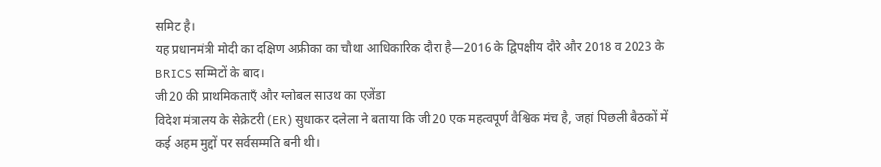समिट है।
यह प्रधानमंत्री मोदी का दक्षिण अफ्रीका का चौथा आधिकारिक दौरा है—2016 के द्विपक्षीय दौरे और 2018 व 2023 के BRICS सम्मिटों के बाद।
जी20 की प्राथमिकताएँ और ग्लोबल साउथ का एजेंडा
विदेश मंत्रालय के सेक्रेटरी (ER) सुधाकर दलेला ने बताया कि जी20 एक महत्वपूर्ण वैश्विक मंच है, जहां पिछली बैठकों में कई अहम मुद्दों पर सर्वसम्मति बनी थी।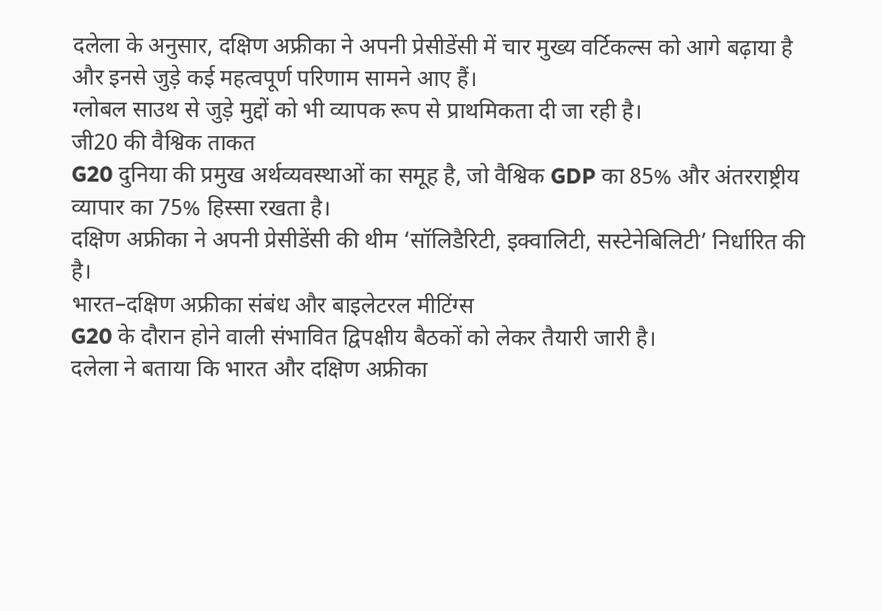दलेला के अनुसार, दक्षिण अफ्रीका ने अपनी प्रेसीडेंसी में चार मुख्य वर्टिकल्स को आगे बढ़ाया है और इनसे जुड़े कई महत्वपूर्ण परिणाम सामने आए हैं।
ग्लोबल साउथ से जुड़े मुद्दों को भी व्यापक रूप से प्राथमिकता दी जा रही है।
जी20 की वैश्विक ताकत
G20 दुनिया की प्रमुख अर्थव्यवस्थाओं का समूह है, जो वैश्विक GDP का 85% और अंतरराष्ट्रीय व्यापार का 75% हिस्सा रखता है।
दक्षिण अफ्रीका ने अपनी प्रेसीडेंसी की थीम ‘सॉलिडैरिटी, इक्वालिटी, सस्टेनेबिलिटी’ निर्धारित की है।
भारत–दक्षिण अफ्रीका संबंध और बाइलेटरल मीटिंग्स
G20 के दौरान होने वाली संभावित द्विपक्षीय बैठकों को लेकर तैयारी जारी है।
दलेला ने बताया कि भारत और दक्षिण अफ्रीका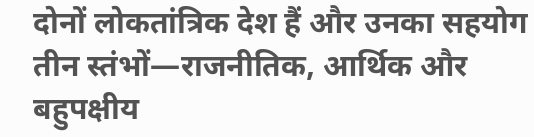दोनों लोकतांत्रिक देश हैं और उनका सहयोग तीन स्तंभों—राजनीतिक, आर्थिक और बहुपक्षीय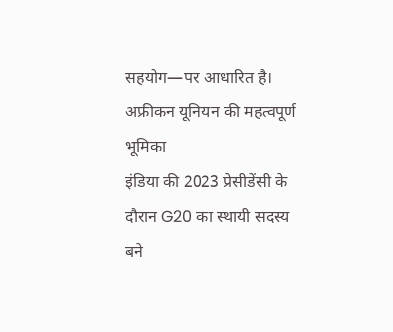सहयोग—पर आधारित है।
अफ्रीकन यूनियन की महत्वपूर्ण भूमिका
इंडिया की 2023 प्रेसीडेंसी के दौरान G20 का स्थायी सदस्य बने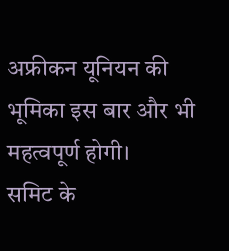अफ्रीकन यूनियन की भूमिका इस बार और भी महत्वपूर्ण होगी।
समिट के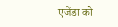एजेंडा को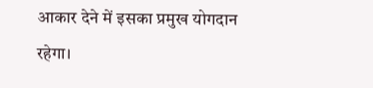आकार देने में इसका प्रमुख योगदान रहेगा।